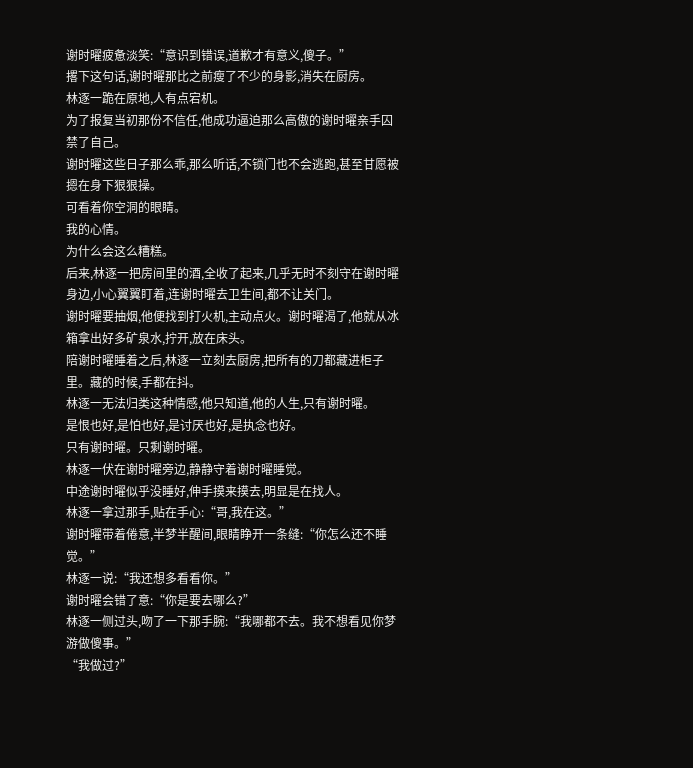谢时曜疲惫淡笑:“意识到错误,道歉才有意义,傻子。”
撂下这句话,谢时曜那比之前瘦了不少的身影,消失在厨房。
林逐一跪在原地,人有点宕机。
为了报复当初那份不信任,他成功逼迫那么高傲的谢时曜亲手囚禁了自己。
谢时曜这些日子那么乖,那么听话,不锁门也不会逃跑,甚至甘愿被摁在身下狠狠操。
可看着你空洞的眼睛。
我的心情。
为什么会这么糟糕。
后来,林逐一把房间里的酒,全收了起来,几乎无时不刻守在谢时曜身边,小心翼翼盯着,连谢时曜去卫生间,都不让关门。
谢时曜要抽烟,他便找到打火机,主动点火。谢时曜渴了,他就从冰箱拿出好多矿泉水,拧开,放在床头。
陪谢时曜睡着之后,林逐一立刻去厨房,把所有的刀都藏进柜子里。藏的时候,手都在抖。
林逐一无法归类这种情感,他只知道,他的人生,只有谢时曜。
是恨也好,是怕也好,是讨厌也好,是执念也好。
只有谢时曜。只剩谢时曜。
林逐一伏在谢时曜旁边,静静守着谢时曜睡觉。
中途谢时曜似乎没睡好,伸手摸来摸去,明显是在找人。
林逐一拿过那手,贴在手心:“哥,我在这。”
谢时曜带着倦意,半梦半醒间,眼睛睁开一条缝:“你怎么还不睡觉。”
林逐一说:“我还想多看看你。”
谢时曜会错了意:“你是要去哪么?”
林逐一侧过头,吻了一下那手腕:“我哪都不去。我不想看见你梦游做傻事。”
“我做过?”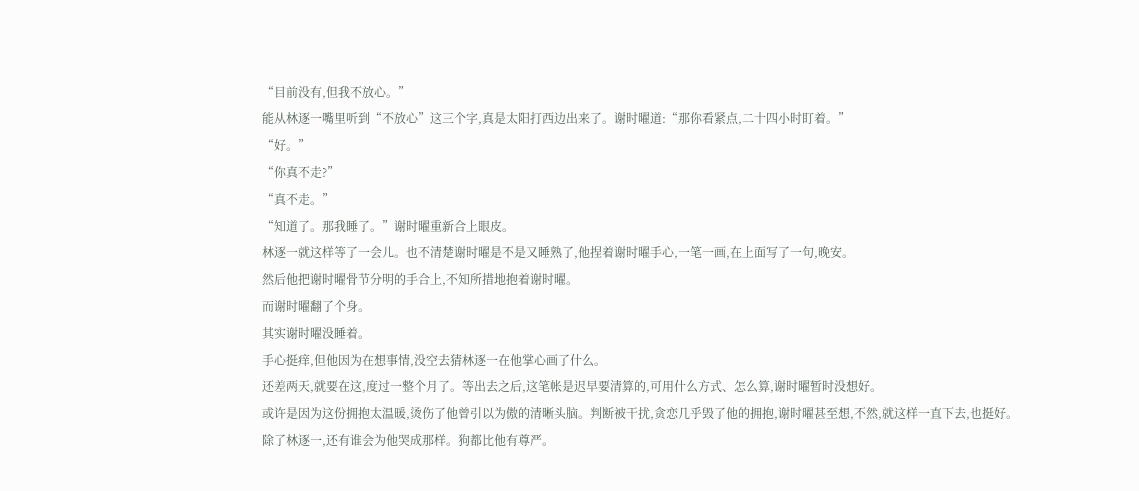“目前没有,但我不放心。”
能从林逐一嘴里听到“不放心”这三个字,真是太阳打西边出来了。谢时曜道:“那你看紧点,二十四小时盯着。”
“好。”
“你真不走?”
“真不走。”
“知道了。那我睡了。”谢时曜重新合上眼皮。
林逐一就这样等了一会儿。也不清楚谢时曜是不是又睡熟了,他捏着谢时曜手心,一笔一画,在上面写了一句,晚安。
然后他把谢时曜骨节分明的手合上,不知所措地抱着谢时曜。
而谢时曜翻了个身。
其实谢时曜没睡着。
手心挺痒,但他因为在想事情,没空去猜林逐一在他掌心画了什么。
还差两天,就要在这,度过一整个月了。等出去之后,这笔帐是迟早要清算的,可用什么方式、怎么算,谢时曜暂时没想好。
或许是因为这份拥抱太温暖,烫伤了他曾引以为傲的清晰头脑。判断被干扰,贪恋几乎毁了他的拥抱,谢时曜甚至想,不然,就这样一直下去,也挺好。
除了林逐一,还有谁会为他哭成那样。狗都比他有尊严。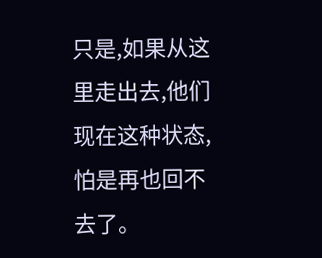只是,如果从这里走出去,他们现在这种状态,怕是再也回不去了。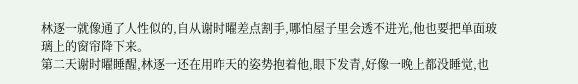林逐一就像通了人性似的,自从谢时曜差点割手,哪怕屋子里会透不进光,他也要把单面玻璃上的窗帘降下来。
第二天谢时曜睡醒,林逐一还在用昨天的姿势抱着他,眼下发青,好像一晚上都没睡觉,也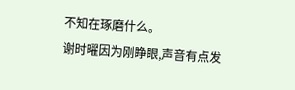不知在琢磨什么。
谢时曜因为刚睁眼,声音有点发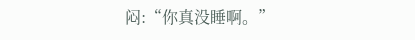闷:“你真没睡啊。”